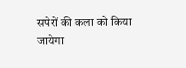सपेरों की कला को किया जायेगा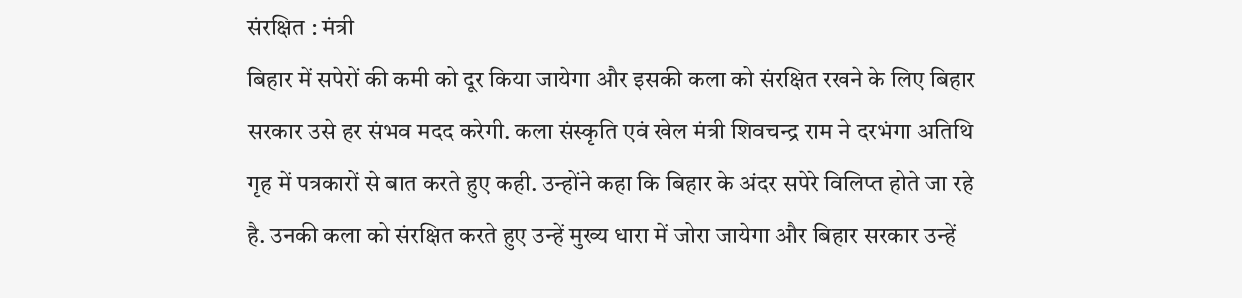संरक्षित : मंत्री
बिहार में सपेरों की कमी को दूर किया जायेगा और इसकी कला को संरक्षित रखने के लिए बिहार सरकार उसे हर संभव मदद करेगी. कला संस्कृति एवं खेल मंत्री शिवचन्द्र राम ने दरभंगा अतिथि गृह में पत्रकारों से बात करते हुए कही. उन्होंने कहा कि बिहार के अंदर सपेरे विलिप्त होते जा रहे है. उनकी कला को संरक्षित करते हुए उन्हें मुख्य धारा में जोरा जायेगा और बिहार सरकार उन्हें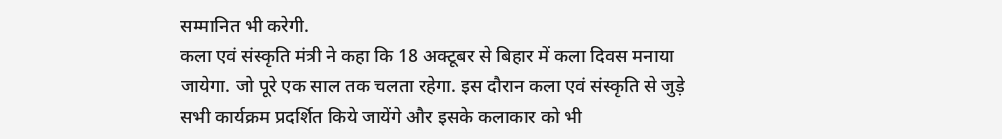सम्मानित भी करेगी.
कला एवं संस्कृति मंत्री ने कहा कि 18 अक्टूबर से बिहार में कला दिवस मनाया जायेगा. जो पूरे एक साल तक चलता रहेगा. इस दौरान कला एवं संस्कृति से जुड़े सभी कार्यक्रम प्रदर्शित किये जायेंगे और इसके कलाकार को भी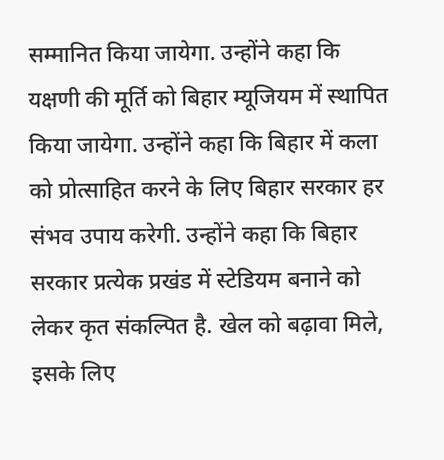सम्मानित किया जायेगा. उन्होंने कहा कि यक्षणी की मूर्ति को बिहार म्यूजियम में स्थापित किया जायेगा. उन्होंने कहा कि बिहार में कला को प्रोत्साहित करने के लिए बिहार सरकार हर संभव उपाय करेगी. उन्होंने कहा कि बिहार सरकार प्रत्येक प्रखंड में स्टेडियम बनाने को लेकर कृत संकल्पित है. खेल को बढ़ावा मिले, इसके लिए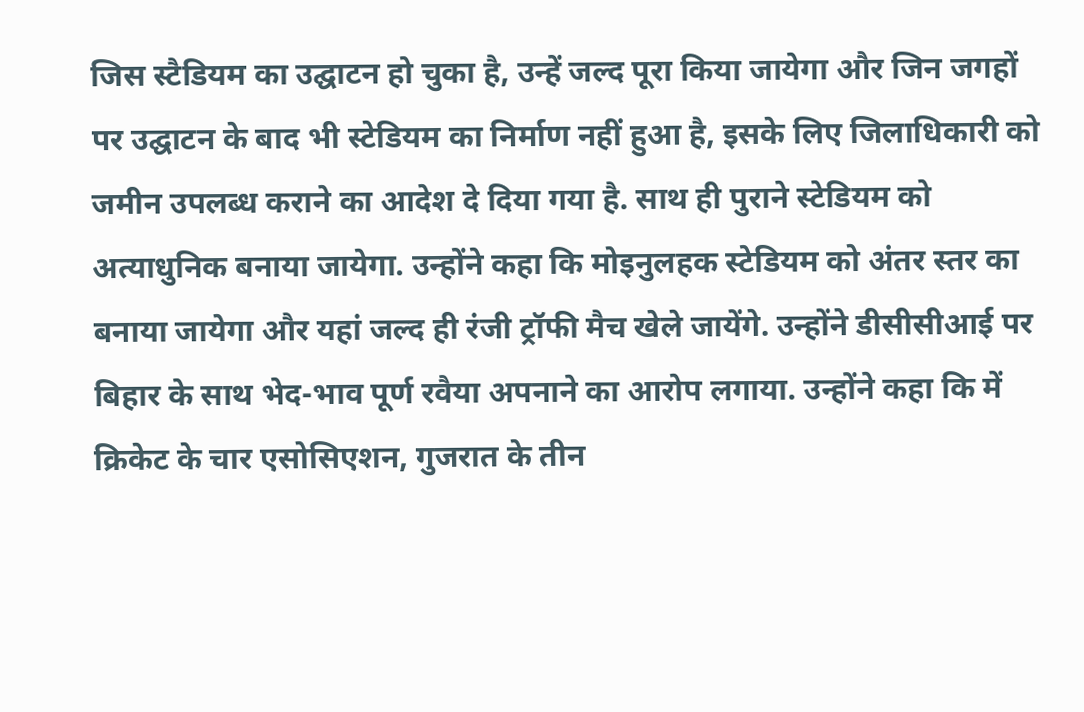जिस स्टैडियम का उद्घाटन हो चुका है, उन्हें जल्द पूरा किया जायेगा और जिन जगहों पर उद्घाटन के बाद भी स्टेडियम का निर्माण नहीं हुआ है, इसके लिए जिलाधिकारी को जमीन उपलब्ध कराने का आदेश दे दिया गया है. साथ ही पुराने स्टेडियम को अत्याधुनिक बनाया जायेगा. उन्होंने कहा कि मोइनुलहक स्टेडियम को अंतर स्तर का बनाया जायेगा और यहां जल्द ही रंजी ट्रॉफी मैच खेले जायेंगे. उन्होंने डीसीसीआई पर बिहार के साथ भेद-भाव पूर्ण रवैया अपनाने का आरोप लगाया. उन्होंने कहा कि में क्रिकेट के चार एसोसिएशन, गुजरात के तीन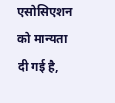एसोसिएशन को मान्यता दी गई है,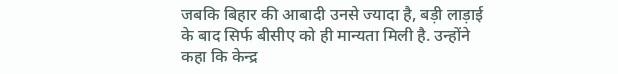जबकि बिहार की आबादी उनसे ज्यादा है, बड़ी लाड़ाई के बाद सिर्फ बीसीए को ही मान्यता मिली है. उन्होंने कहा कि केन्द्र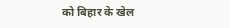को बिहार के खेल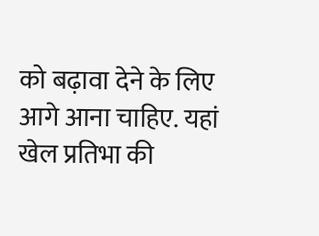को बढ़ावा देने के लिए आगे आना चाहिए. यहां खेल प्रतिभा की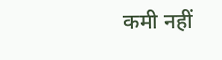कमी नहीं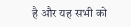है और यह सभी को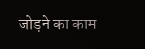जोड़ने का काम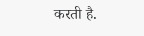करती है.